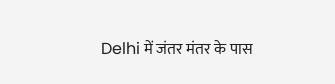Delhi में जंतर मंतर के पास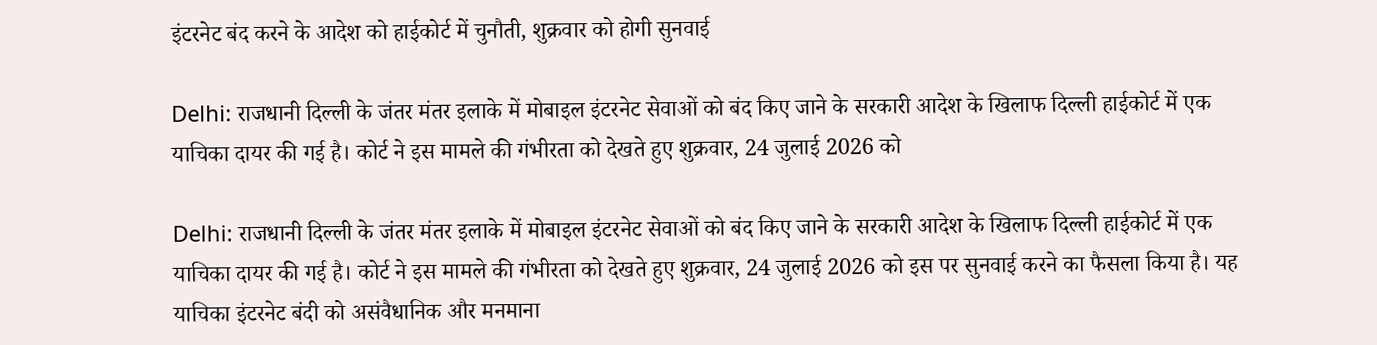इंटरनेट बंद करने के आदेश को हाईकोर्ट में चुनौती, शुक्रवार को होगी सुनवाई

Delhi: राजधानी दिल्ली के जंतर मंतर इलाके में मोबाइल इंटरनेट सेवाओं को बंद किए जाने के सरकारी आदेश के खिलाफ दिल्ली हाईकोर्ट में एक याचिका दायर की गई है। कोर्ट ने इस मामले की गंभीरता को देखते हुए शुक्रवार, 24 जुलाई 2026 को

Delhi: राजधानी दिल्ली के जंतर मंतर इलाके में मोबाइल इंटरनेट सेवाओं को बंद किए जाने के सरकारी आदेश के खिलाफ दिल्ली हाईकोर्ट में एक याचिका दायर की गई है। कोर्ट ने इस मामले की गंभीरता को देखते हुए शुक्रवार, 24 जुलाई 2026 को इस पर सुनवाई करने का फैसला किया है। यह याचिका इंटरनेट बंदी को असंवैधानिक और मनमाना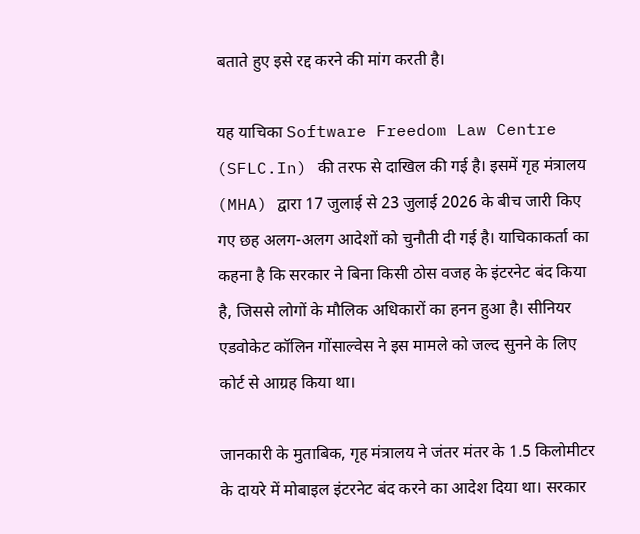बताते हुए इसे रद्द करने की मांग करती है।

यह याचिका Software Freedom Law Centre (SFLC.In) की तरफ से दाखिल की गई है। इसमें गृह मंत्रालय (MHA) द्वारा 17 जुलाई से 23 जुलाई 2026 के बीच जारी किए गए छह अलग-अलग आदेशों को चुनौती दी गई है। याचिकाकर्ता का कहना है कि सरकार ने बिना किसी ठोस वजह के इंटरनेट बंद किया है, जिससे लोगों के मौलिक अधिकारों का हनन हुआ है। सीनियर एडवोकेट कॉलिन गोंसाल्वेस ने इस मामले को जल्द सुनने के लिए कोर्ट से आग्रह किया था।

जानकारी के मुताबिक, गृह मंत्रालय ने जंतर मंतर के 1.5 किलोमीटर के दायरे में मोबाइल इंटरनेट बंद करने का आदेश दिया था। सरकार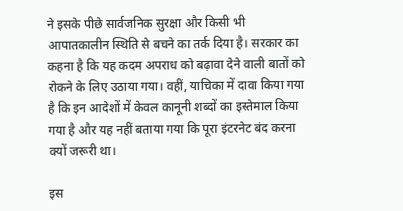ने इसके पीछे सार्वजनिक सुरक्षा और किसी भी आपातकालीन स्थिति से बचने का तर्क दिया है। सरकार का कहना है कि यह कदम अपराध को बढ़ावा देने वाली बातों को रोकने के लिए उठाया गया। वहीं, याचिका में दावा किया गया है कि इन आदेशों में केवल कानूनी शब्दों का इस्तेमाल किया गया है और यह नहीं बताया गया कि पूरा इंटरनेट बंद करना क्यों जरूरी था।

इस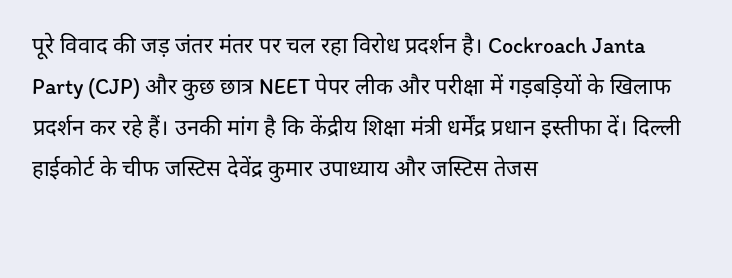पूरे विवाद की जड़ जंतर मंतर पर चल रहा विरोध प्रदर्शन है। Cockroach Janta Party (CJP) और कुछ छात्र NEET पेपर लीक और परीक्षा में गड़बड़ियों के खिलाफ प्रदर्शन कर रहे हैं। उनकी मांग है कि केंद्रीय शिक्षा मंत्री धर्मेंद्र प्रधान इस्तीफा दें। दिल्ली हाईकोर्ट के चीफ जस्टिस देवेंद्र कुमार उपाध्याय और जस्टिस तेजस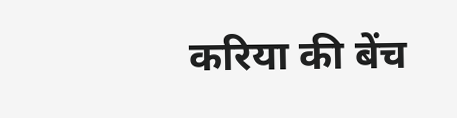करिया की बेंच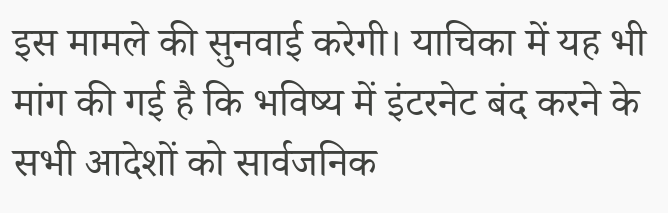इस मामले की सुनवाई करेगी। याचिका में यह भी मांग की गई है कि भविष्य में इंटरनेट बंद करने के सभी आदेशों को सार्वजनिक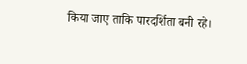किया जाए ताकि पारदर्शिता बनी रहे।